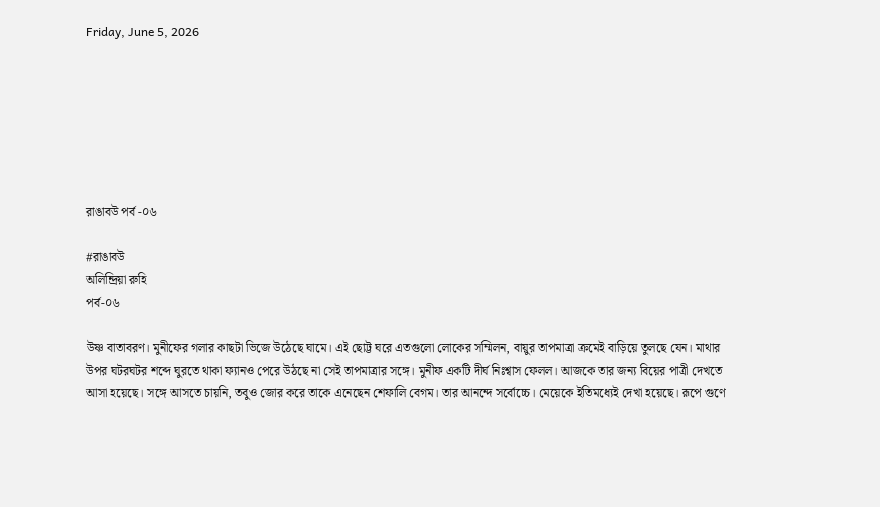Friday, June 5, 2026







রাঙাবউ পর্ব -০৬

#রাঙাবউ
অলিন্দ্রিয়া রুহি
পর্ব-০৬

উষ্ণ বাতাবরণ। মুনীফের গলার কাছটা ভিজে উঠেছে ঘামে। এই ছোট্ট ঘরে এতগুলো লোকের সম্মিলন, বায়ুর তাপমাত্রা ক্রমেই বাড়িয়ে তুলছে যেন। মাথার উপর ঘটরঘটর শব্দে ঘুরতে থাকা ফ্যানও পেরে উঠছে না সেই তাপমাত্রার সঙ্গে। মুনীফ একটি দীর্ঘ নিঃশ্বাস ফেলল। আজকে তার জন্য বিয়ের পাত্রী দেখতে আসা হয়েছে। সঙ্গে আসতে চায়নি, তবুও জোর করে তাকে এনেছেন শেফালি বেগম। তার আনন্দে সর্বোচ্চে। মেয়েকে ইতিমধ্যেই দেখা হয়েছে। রূপে গুণে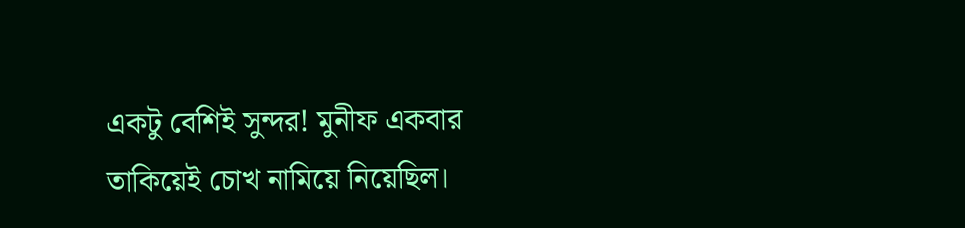একটু বেশিই সুন্দর! মুনীফ একবার তাকিয়েই চোখ নামিয়ে নিয়েছিল।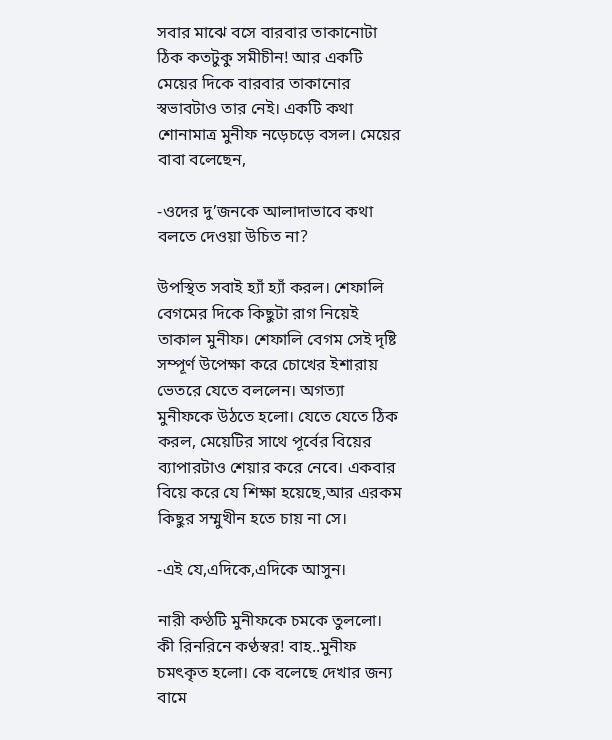সবার মাঝে বসে বারবার তাকানোটা ঠিক কতটুকু সমীচীন! আর একটি মেয়ের দিকে বারবার তাকানোর স্বভাবটাও তার নেই। একটি কথা শোনামাত্র মুনীফ নড়েচড়ে বসল। মেয়ের বাবা বলেছেন,

-ওদের দু’জনকে আলাদাভাবে কথা বলতে দেওয়া উচিত না?

উপস্থিত সবাই হ্যাঁ হ্যাঁ করল। শেফালি বেগমের দিকে কিছুটা রাগ নিয়েই তাকাল মুনীফ। শেফালি বেগম সেই দৃষ্টি সম্পূর্ণ উপেক্ষা করে চোখের ইশারায় ভেতরে যেতে বললেন। অগত্যা মুনীফকে উঠতে হলো। যেতে যেতে ঠিক করল, মেয়েটির সাথে পূর্বের বিয়ের ব্যাপারটাও শেয়ার করে নেবে। একবার বিয়ে করে যে শিক্ষা হয়েছে,আর এরকম কিছুর সম্মুখীন হতে চায় না সে।

-এই যে,এদিকে,এদিকে আসুন।

নারী কণ্ঠটি মুনীফকে চমকে তুললো। কী রিনরিনে কণ্ঠস্বর! বাহ..মুনীফ চমৎকৃত হলো। কে বলেছে দেখার জন্য বামে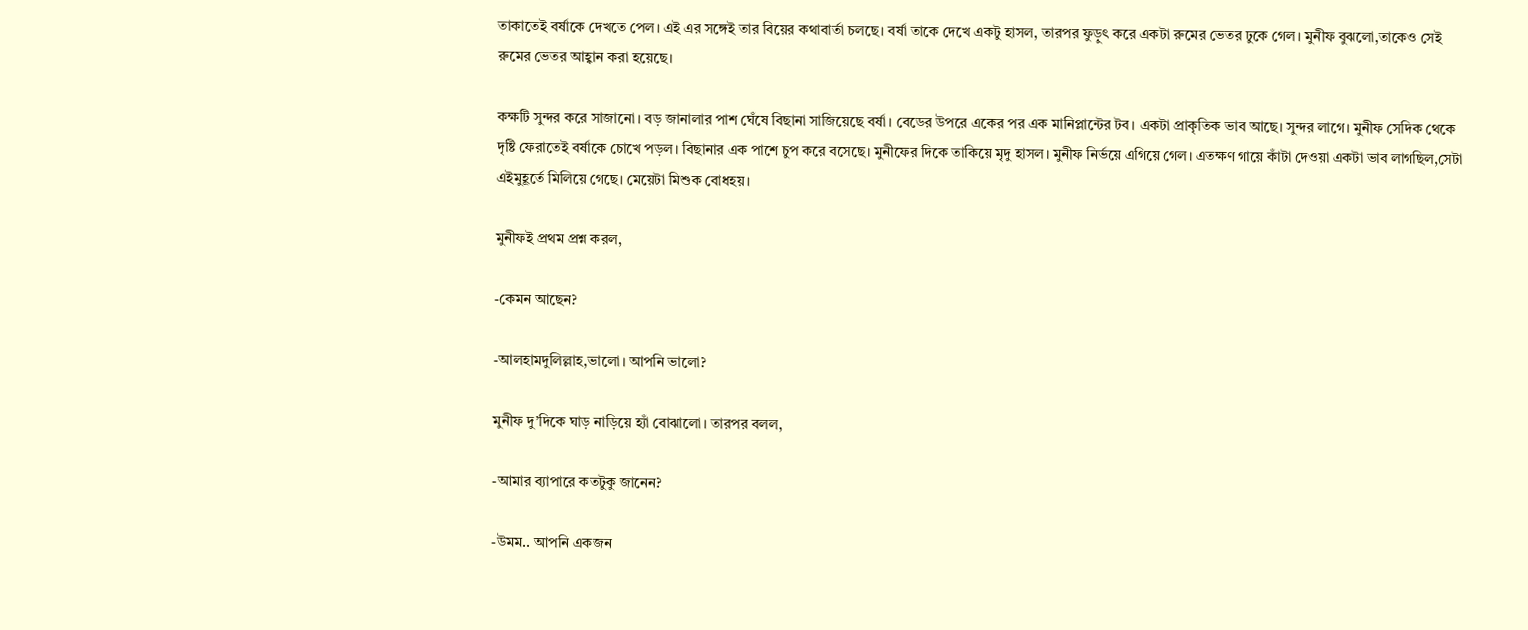তাকাতেই বর্ষাকে দেখতে পেল। এই এর সঙ্গেই তার বিয়ের কথাবার্তা চলছে। বর্ষা তাকে দেখে একটু হাসল, তারপর ফুড়ুৎ করে একটা রুমের ভেতর ঢুকে গেল। মুনীফ বুঝলো,তাকেও সেই রুমের ভেতর আহ্বান করা হয়েছে।

কক্ষটি সুন্দর করে সাজানো। বড় জানালার পাশ ঘেঁষে বিছানা সাজিয়েছে বর্ষা। বেডের উপরে একের পর এক মানিপ্লান্টের টব। একটা প্রাকৃতিক ভাব আছে। সুন্দর লাগে। মুনীফ সেদিক থেকে দৃষ্টি ফেরাতেই বর্ষাকে চোখে পড়ল। বিছানার এক পাশে চুপ করে বসেছে। মুনীফের দিকে তাকিয়ে মৃদু হাসল। মুনীফ নির্ভয়ে এগিয়ে গেল। এতক্ষণ গায়ে কাঁটা দেওয়া একটা ভাব লাগছিল,সেটা এইমুহূর্তে মিলিয়ে গেছে। মেয়েটা মিশুক বোধহয়।

মুনীফই প্রথম প্রশ্ন করল,

-কেমন আছেন?

-আলহামদুলিল্লাহ,ভালো। আপনি ভালো?

মুনীফ দু’দিকে ঘাড় নাড়িয়ে হ্যাঁ বোঝালো। তারপর বলল,

-আমার ব্যাপারে কতটুকু জানেন?

-উমম.. আপনি একজন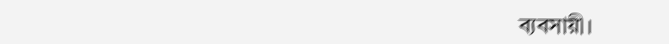ব্যবসায়ী।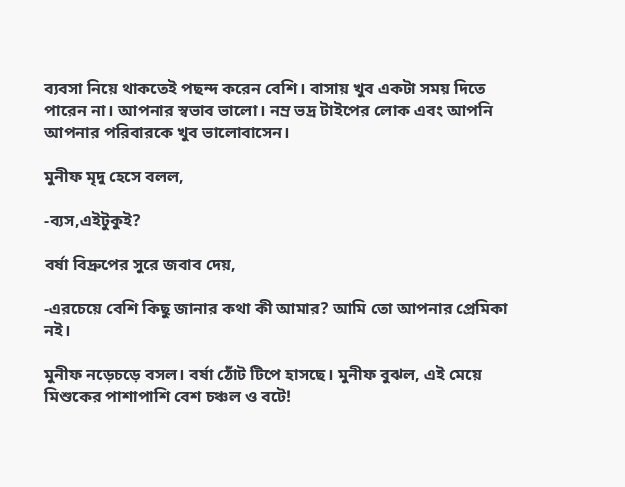ব্যবসা নিয়ে থাকতেই পছন্দ করেন বেশি। বাসায় খুব একটা সময় দিতে পারেন না। আপনার স্বভাব ভালো। নম্র ভদ্র টাইপের লোক এবং আপনি আপনার পরিবারকে খুব ভালোবাসেন।

মুনীফ মৃদু হেসে বলল,

-ব্যস,এইটুকুই?

বর্ষা বিদ্রুপের সুরে জবাব দেয়,

-এরচেয়ে বেশি কিছু জানার কথা কী আমার? আমি তো আপনার প্রেমিকা নই।

মুনীফ নড়েচড়ে বসল। বর্ষা ঠোঁট টিপে হাসছে। মুনীফ বুঝল, এই মেয়ে মিশুকের পাশাপাশি বেশ চঞ্চল ও বটে!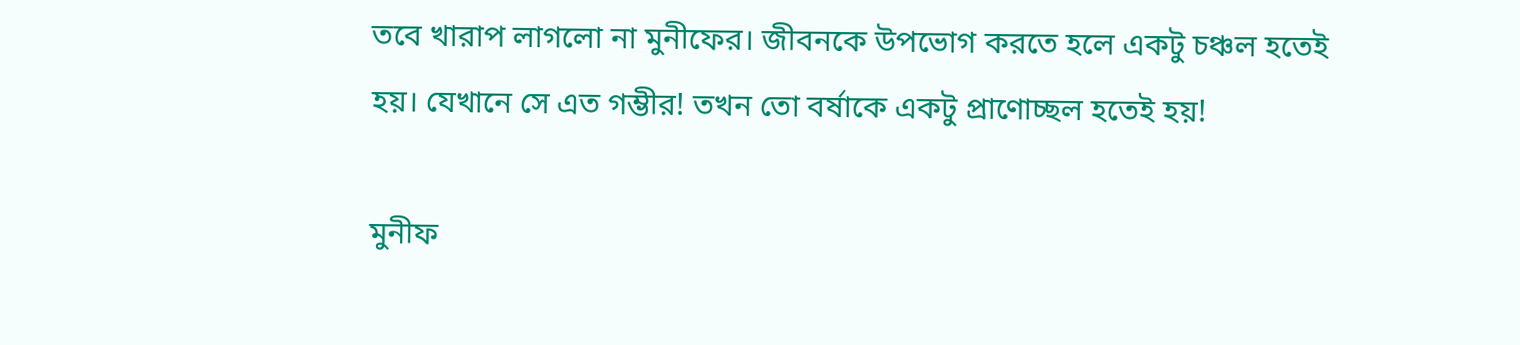তবে খারাপ লাগলো না মুনীফের। জীবনকে উপভোগ করতে হলে একটু চঞ্চল হতেই হয়। যেখানে সে এত গম্ভীর! তখন তো বর্ষাকে একটু প্রাণোচ্ছল হতেই হয়!

মুনীফ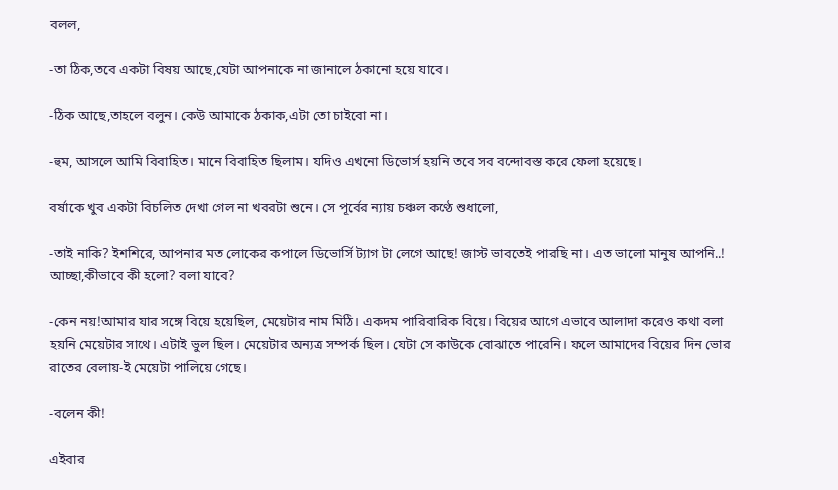বলল,

-তা ঠিক,তবে একটা বিষয় আছে,যেটা আপনাকে না জানালে ঠকানো হয়ে যাবে।

-ঠিক আছে,তাহলে বলুন। কেউ আমাকে ঠকাক,এটা তো চাইবো না।

-হুম, আসলে আমি বিবাহিত। মানে বিবাহিত ছিলাম। যদিও এখনো ডিভোর্স হয়নি তবে সব বন্দোবস্ত করে ফেলা হয়েছে।

বর্ষাকে খুব একটা বিচলিত দেখা গেল না খবরটা শুনে। সে পূর্বের ন্যায় চঞ্চল কণ্ঠে শুধালো,

-তাই নাকি? ইশশিরে, আপনার মত লোকের কপালে ডিভোর্সি ট্যাগ টা লেগে আছে! জাস্ট ভাবতেই পারছি না। এত ভালো মানুষ আপনি..! আচ্ছা,কীভাবে কী হলো? বলা যাবে?

-কেন নয়!আমার যার সঙ্গে বিয়ে হয়েছিল, মেয়েটার নাম মিঠি। একদম পারিবারিক বিয়ে। বিয়ের আগে এভাবে আলাদা করেও কথা বলা হয়নি মেয়েটার সাথে। এটাই ভুল ছিল। মেয়েটার অন্যত্র সম্পর্ক ছিল। যেটা সে কাউকে বোঝাতে পারেনি। ফলে আমাদের বিয়ের দিন ভোর রাতের বেলায়-ই মেয়েটা পালিয়ে গেছে।

-বলেন কী!

এইবার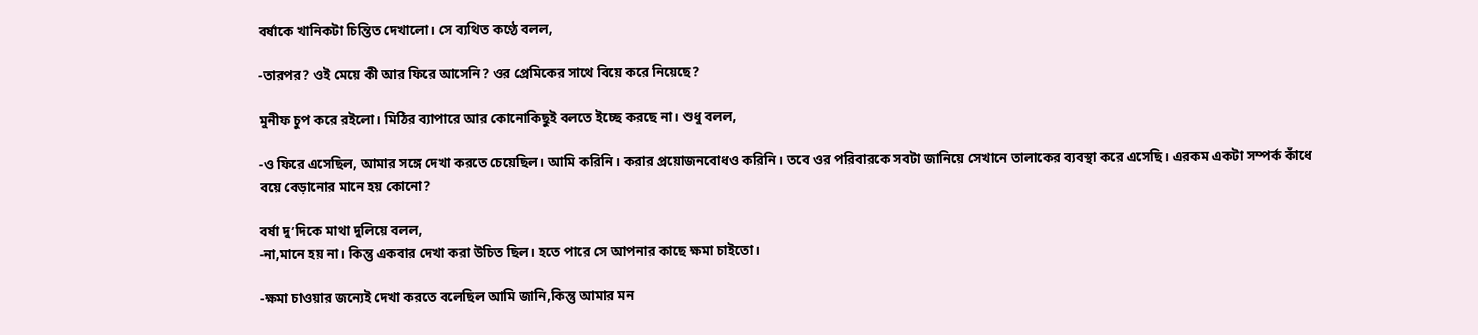বর্ষাকে খানিকটা চিন্তিত দেখালো। সে ব্যথিত কণ্ঠে বলল,

-তারপর? ওই মেয়ে কী আর ফিরে আসেনি? ওর প্রেমিকের সাথে বিয়ে করে নিয়েছে?

মুনীফ চুপ করে রইলো। মিঠির ব্যাপারে আর কোনোকিছুই বলতে ইচ্ছে করছে না। শুধু বলল,

-ও ফিরে এসেছিল, আমার সঙ্গে দেখা করতে চেয়েছিল। আমি করিনি। করার প্রয়োজনবোধও করিনি। তবে ওর পরিবারকে সবটা জানিয়ে সেখানে তালাকের ব্যবস্থা করে এসেছি। এরকম একটা সম্পর্ক কাঁধে বয়ে বেড়ানোর মানে হয় কোনো?

বর্ষা দু’দিকে মাথা দুলিয়ে বলল,
-না,মানে হয় না। কিন্তু একবার দেখা করা উচিত ছিল। হতে পারে সে আপনার কাছে ক্ষমা চাইতো।

-ক্ষমা চাওয়ার জন্যেই দেখা করতে বলেছিল আমি জানি,কিন্তু আমার মন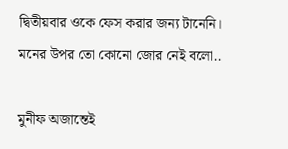দ্বিতীয়বার ওকে ফেস করার জন্য টানেনি। মনের উপর তো কোনো জোর নেই বলো..

মুনীফ অজান্তেই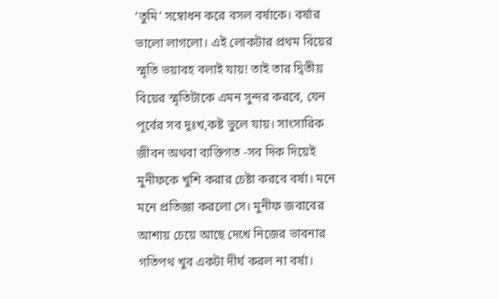‘তুমি’ সম্বোধন করে বসল বর্ষাকে। বর্ষার ভালো লাগলো। এই লোকটার প্রথম বিয়ের স্মৃতি ভয়াবহ বলাই যায়! তাই তার দ্বিতীয় বিয়ের স্মৃতিটাকে এমন সুন্দর করবে, যেন পূর্বের সব দুঃখ,কষ্ট ভুলে যায়। সাংসারিক জীবন অথবা ব্যক্তিগত -সব দিক দিয়েই মুনীফকে খুশি করার চেষ্টা করবে বর্ষা। মনে মনে প্রতিজ্ঞা করলো সে। মুনীফ জবাবের আশায় চেয়ে আছে দেখে নিজের ভাবনার গতিপথ খুব একটা দীর্ঘ করল না বর্ষা।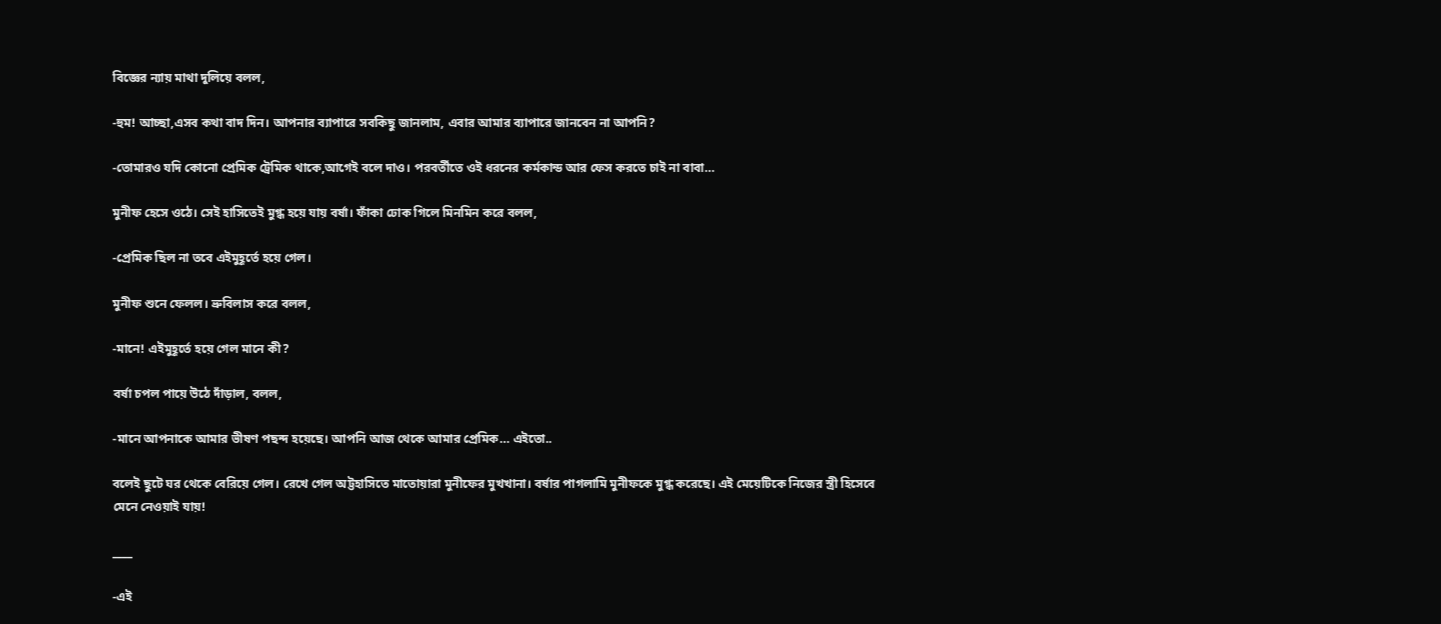বিজ্ঞের ন্যায় মাথা দুলিয়ে বলল,

-হুম! আচ্ছা,এসব কথা বাদ দিন। আপনার ব্যাপারে সবকিছু জানলাম, এবার আমার ব্যাপারে জানবেন না আপনি?

-তোমারও যদি কোনো প্রেমিক ট্রেমিক থাকে,আগেই বলে দাও। পরবর্তীতে ওই ধরনের কর্মকান্ড আর ফেস করতে চাই না বাবা…

মুনীফ হেসে ওঠে। সেই হাসিতেই মুগ্ধ হয়ে যায় বর্ষা। ফাঁকা ঢোক গিলে মিনমিন করে বলল,

-প্রেমিক ছিল না তবে এইমুহূর্তে হয়ে গেল।

মুনীফ শুনে ফেলল। ভ্রুবিলাস করে বলল,

-মানে! এইমুহূর্তে হয়ে গেল মানে কী?

বর্ষা চপল পায়ে উঠে দাঁড়াল, বলল,

-মানে আপনাকে আমার ভীষণ পছন্দ হয়েছে। আপনি আজ থেকে আমার প্রেমিক… এইতো..

বলেই ছুটে ঘর থেকে বেরিয়ে গেল। রেখে গেল অট্টহাসিতে মাতোয়ারা মুনীফের মুখখানা। বর্ষার পাগলামি মুনীফকে মুগ্ধ করেছে। এই মেয়েটিকে নিজের স্ত্রী হিসেবে মেনে নেওয়াই যায়!

____

-এই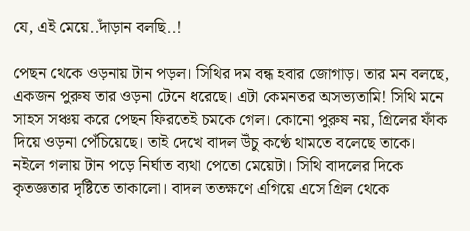যে, এই মেয়ে..দাঁড়ান বলছি..!

পেছন থেকে ওড়নায় টান পড়ল। সিথির দম বন্ধ হবার জোগাড়। তার মন বলছে, একজন পুরুষ তার ওড়না টেনে ধরেছে। এটা কেমনতর অসভ্যতামি! সিথি মনে সাহস সঞ্চয় করে পেছন ফিরতেই চমকে গেল। কোনো পুরুষ নয়, গ্রিলের ফাঁক দিয়ে ওড়না পেঁচিয়েছে। তাই দেখে বাদল উঁচু কণ্ঠে থামতে বলেছে তাকে। নইলে গলায় টান পড়ে নির্ঘাত ব্যথা পেতো মেয়েটা। সিথি বাদলের দিকে কৃতজ্ঞতার দৃষ্টিতে তাকালো। বাদল ততক্ষণে এগিয়ে এসে গ্রিল থেকে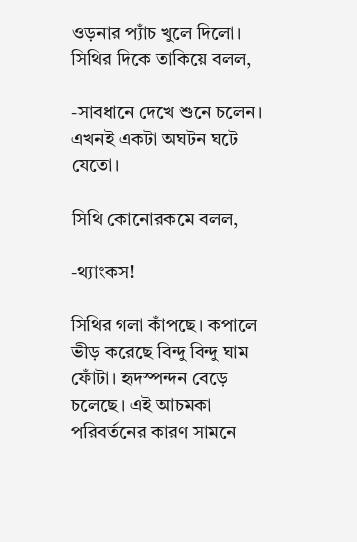ওড়নার প্যাঁচ খুলে দিলো। সিথির দিকে তাকিয়ে বলল,

-সাবধানে দেখে শুনে চলেন। এখনই একটা অঘটন ঘটে যেতো।

সিথি কোনোরকমে বলল,

-থ্যাংকস!

সিথির গলা কাঁপছে। কপালে ভীড় করেছে বিন্দু বিন্দু ঘাম ফোঁটা। হৃদস্পন্দন বেড়ে চলেছে। এই আচমকা পরিবর্তনের কারণ সামনে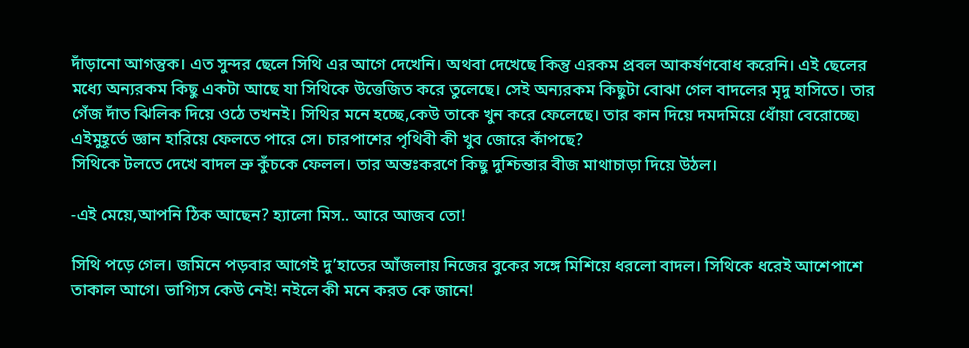দাঁড়ানো আগন্তুক। এত সুন্দর ছেলে সিথি এর আগে দেখেনি। অথবা দেখেছে কিন্তু এরকম প্রবল আকর্ষণবোধ করেনি। এই ছেলের মধ্যে অন্যরকম কিছু একটা আছে যা সিথিকে উত্তেজিত করে তুলেছে। সেই অন্যরকম কিছুটা বোঝা গেল বাদলের মৃদু হাসিতে। তার গেঁজ দাঁত ঝিলিক দিয়ে ওঠে তখনই। সিথির মনে হচ্ছে,কেউ তাকে খুন করে ফেলেছে। তার কান দিয়ে দমদমিয়ে ধোঁয়া বেরোচ্ছে৷ এইমুহূর্তে জ্ঞান হারিয়ে ফেলতে পারে সে। চারপাশের পৃথিবী কী খুব জোরে কাঁপছে?
সিথিকে টলতে দেখে বাদল ভ্রু কুঁচকে ফেলল। তার অন্তঃকরণে কিছু দুশ্চিন্তার বীজ মাথাচাড়া দিয়ে উঠল।

-এই মেয়ে,আপনি ঠিক আছেন? হ্যালো মিস.. আরে আজব তো!

সিথি পড়ে গেল। জমিনে পড়বার আগেই দু’হাতের আঁজলায় নিজের বুকের সঙ্গে মিশিয়ে ধরলো বাদল। সিথিকে ধরেই আশেপাশে তাকাল আগে। ভাগ্যিস কেউ নেই! নইলে কী মনে করত কে জানে!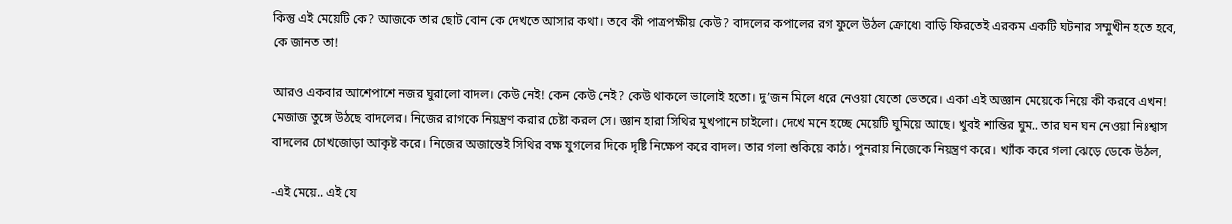কিন্তু এই মেয়েটি কে? আজকে তার ছোট বোন কে দেখতে আসার কথা। তবে কী পাত্রপক্ষীয় কেউ? বাদলের কপালের রগ ফুলে উঠল ক্রোধে৷ বাড়ি ফিরতেই এরকম একটি ঘটনার সম্মুখীন হতে হবে, কে জানত তা!

আরও একবার আশেপাশে নজর ঘুরালো বাদল। কেউ নেই! কেন কেউ নেই? কেউ থাকলে ভালোই হতো। দু’জন মিলে ধরে নেওয়া যেতো ভেতরে। একা এই অজ্ঞান মেয়েকে নিয়ে কী করবে এখন! মেজাজ তুঙ্গে উঠছে বাদলের। নিজের রাগকে নিয়ন্ত্রণ করার চেষ্টা করল সে। জ্ঞান হারা সিথির মুখপানে চাইলো। দেখে মনে হচ্ছে মেয়েটি ঘুমিয়ে আছে। খুবই শান্তির ঘুম.. তার ঘন ঘন নেওয়া নিঃশ্বাস বাদলের চোখজোড়া আকৃষ্ট করে। নিজের অজান্তেই সিথির বক্ষ যুগলের দিকে দৃষ্টি নিক্ষেপ করে বাদল। তার গলা শুকিয়ে কাঠ। পুনরায় নিজেকে নিয়ন্ত্রণ করে। খ্যাঁক করে গলা ঝেড়ে ডেকে উঠল,

-এই মেয়ে.. এই যে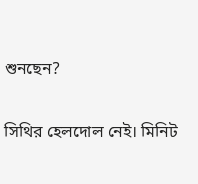শুনছেন?

সিথির হেলদোল নেই। মিনিট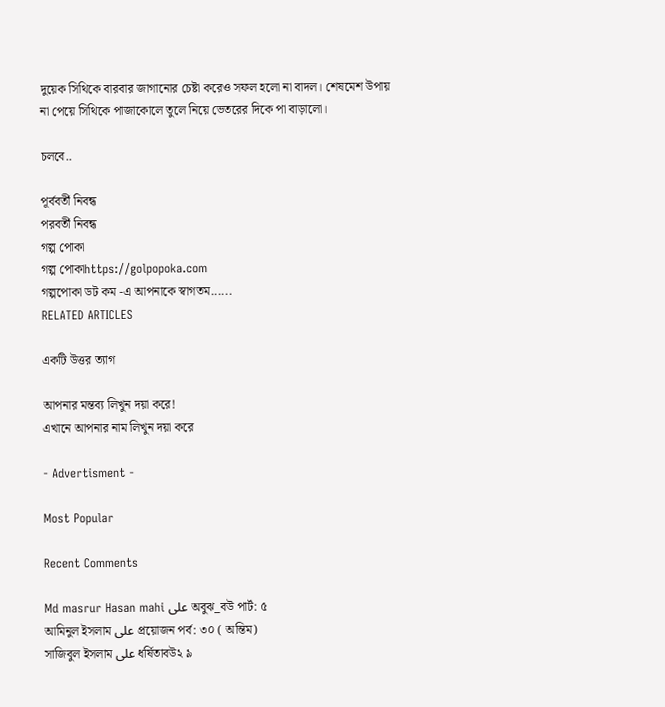দুয়েক সিথিকে বারবার জাগানোর চেষ্টা করেও সফল হলো না বাদল। শেষমেশ উপায় না পেয়ে সিথিকে পাজাকোলে তুলে নিয়ে ভেতরের দিকে পা বাড়ালো।

চলবে..

পূর্ববর্তী নিবন্ধ
পরবর্তী নিবন্ধ
গল্প পোকা
গল্প পোকাhttps://golpopoka.com
গল্পপোকা ডট কম -এ আপনাকে স্বাগতম......
RELATED ARTICLES

একটি উত্তর ত্যাগ

আপনার মন্তব্য লিখুন দয়া করে!
এখানে আপনার নাম লিখুন দয়া করে

- Advertisment -

Most Popular

Recent Comments

Md masrur Hasan mahi على অবুঝ_বউ পার্ট: ৫
আমিনুল ইসলাম على প্রয়োজন পর্ব: ৩০ ( অন্তিম)
সাজিবুল ইসলাম على ধর্ষিতাবউ২ ৯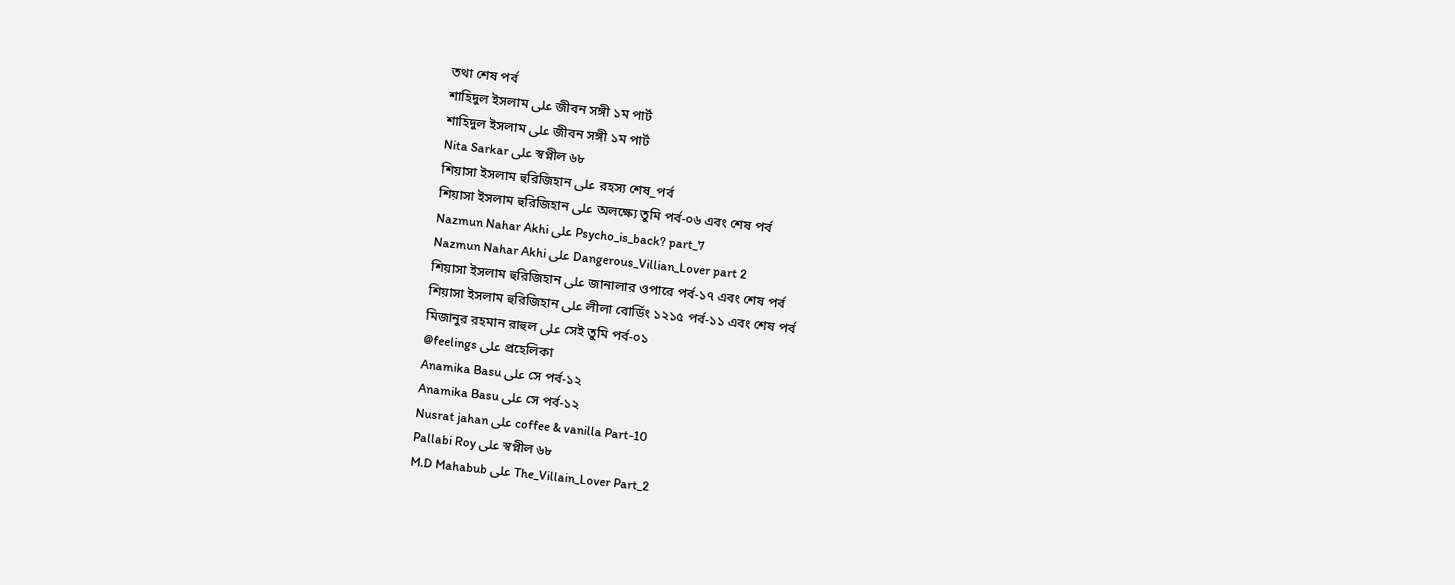তথা শেষ পর্ব
শাহিদুল ইসলাম على জীবন সঙ্গী ১ম পার্ট
শাহিদুল ইসলাম على জীবন সঙ্গী ১ম পার্ট
Nita Sarkar على স্বপ্নীল ৬৮
শিয়াসা ইসলাম হুরিজিহান على রহস্য শেষ_পর্ব
শিয়াসা ইসলাম হুরিজিহান على অলক্ষ্যে তুমি পর্ব-০৬ এবং শেষ পর্ব
Nazmun Nahar Akhi على Psycho_is_back? part_7
Nazmun Nahar Akhi على Dangerous_Villian_Lover part 2
শিয়াসা ইসলাম হুরিজিহান على জানালার ওপারে পর্ব-১৭ এবং শেষ পর্ব
শিয়াসা ইসলাম হুরিজিহান على লীলা বোর্ডিং ১২১৫ পর্ব-১১ এবং শেষ পর্ব
মিজানুর রহমান রাহুল على সেই তুমি পর্ব-০১
@feelings على প্রহেলিকা
Anamika Basu على সে পর্ব-১২
Anamika Basu على সে পর্ব-১২
Nusrat jahan على coffee & vanilla Part-10
Pallabi Roy على স্বপ্নীল ৬৮
M.D Mahabub على The_Villain_Lover Part_2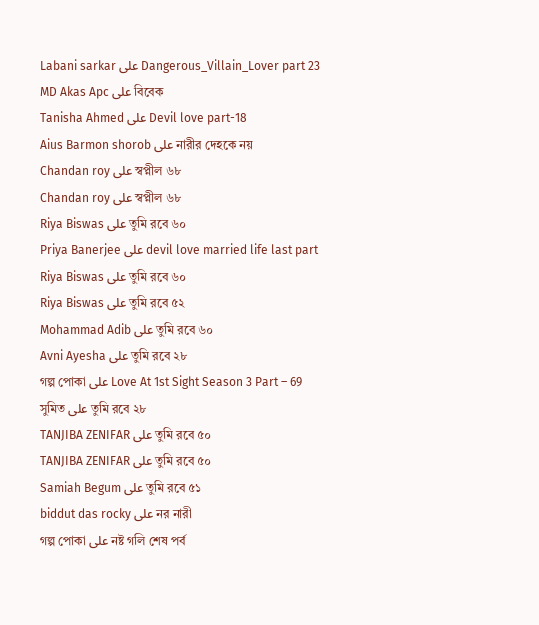Labani sarkar على Dangerous_Villain_Lover part 23
MD Akas Apc على বিবেক
Tanisha Ahmed على Devil love part-18
Aius Barmon shorob على নারীর দেহকে নয়
Chandan roy على স্বপ্নীল ৬৮
Chandan roy على স্বপ্নীল ৬৮
Riya Biswas على তুমি রবে ৬০
Priya Banerjee على devil love married life last part
Riya Biswas على তুমি রবে ৬০
Riya Biswas على তুমি রবে ৫২
Mohammad Adib على তুমি রবে ৬০
Avni Ayesha على তুমি রবে ২৮
গল্প পোকা على Love At 1st Sight Season 3 Part – 69
সুমিত على তুমি রবে ২৮
TANJIBA ZENIFAR على তুমি রবে ৫০
TANJIBA ZENIFAR على তুমি রবে ৫০
Samiah Begum على তুমি রবে ৫১
biddut das rocky على নর নারী
গল্প পোকা على নষ্ট গলি শেষ পর্ব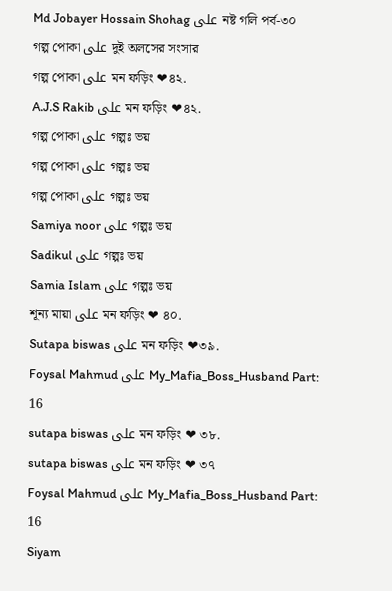Md Jobayer Hossain Shohag على নষ্ট গলি পর্ব-৩০
গল্প পোকা على দুই অলসের সংসার
গল্প পোকা على মন ফড়িং ❤৪২.
A.J.S Rakib على মন ফড়িং ❤৪২.
গল্প পোকা على গল্পঃ ভয়
গল্প পোকা على গল্পঃ ভয়
গল্প পোকা على গল্পঃ ভয়
Samiya noor على গল্পঃ ভয়
Sadikul على গল্পঃ ভয়
Samia Islam على গল্পঃ ভয়
শূন্য মায়া على মন ফড়িং ❤ ৪০.
Sutapa biswas على মন ফড়িং ❤৩৯.
Foysal Mahmud على My_Mafia_Boss_Husband Part: 16
sutapa biswas على মন ফড়িং ❤ ৩৮.
sutapa biswas على মন ফড়িং ❤ ৩৭
Foysal Mahmud على My_Mafia_Boss_Husband Part: 16
Siyam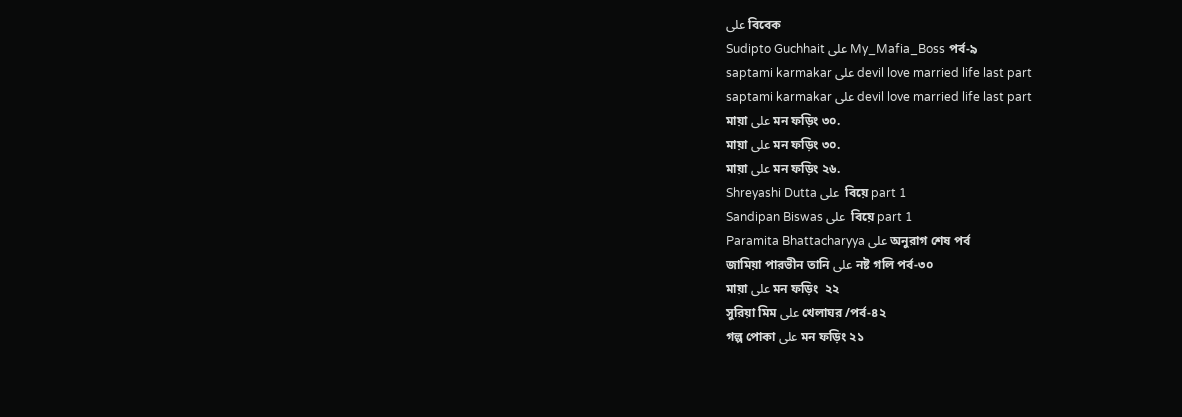على বিবেক
Sudipto Guchhait على My_Mafia_Boss পর্ব-৯
saptami karmakar على devil love married life last part
saptami karmakar على devil love married life last part
মায়া على মন ফড়িং ৩০.
মায়া على মন ফড়িং ৩০.
মায়া على মন ফড়িং ২৬.
Shreyashi Dutta على  বিয়ে part 1
Sandipan Biswas على  বিয়ে part 1
Paramita Bhattacharyya على অনুরাগ শেষ পর্ব
জামিয়া পারভীন তানি على নষ্ট গলি পর্ব-৩০
মায়া على মন ফড়িং  ২২
সুরিয়া মিম على খেলাঘর /পর্ব-৪২
গল্প পোকা على মন ফড়িং ২১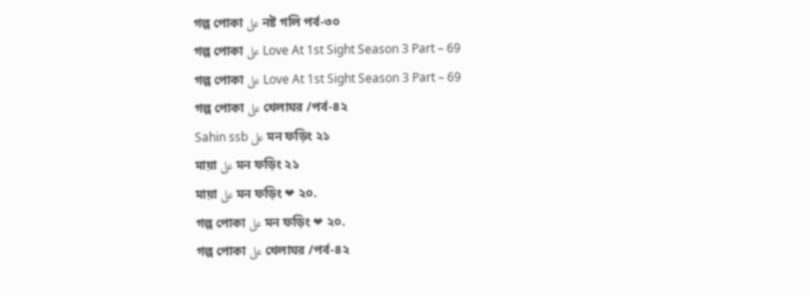গল্প পোকা على নষ্ট গলি পর্ব-৩০
গল্প পোকা على Love At 1st Sight Season 3 Part – 69
গল্প পোকা على Love At 1st Sight Season 3 Part – 69
গল্প পোকা على খেলাঘর /পর্ব-৪২
Sahin ssb على মন ফড়িং ২১
মায়া على মন ফড়িং ২১
মায়া على মন ফড়িং ❤ ২০.
গল্প পোকা على মন ফড়িং ❤ ২০.
গল্প পোকা على খেলাঘর /পর্ব-৪২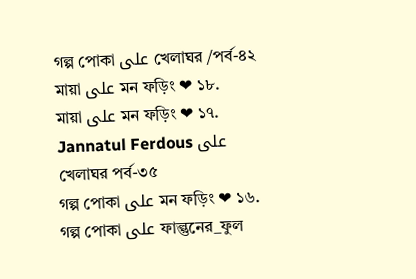গল্প পোকা على খেলাঘর /পর্ব-৪২
মায়া على মন ফড়িং ❤ ১৮.
মায়া على মন ফড়িং ❤ ১৭.
Jannatul Ferdous على খেলাঘর পর্ব-৩৫
গল্প পোকা على মন ফড়িং ❤ ১৬.
গল্প পোকা على ফাল্গুনের_ফুল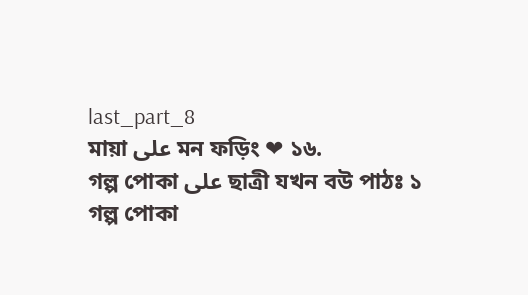last_part_8
মায়া على মন ফড়িং ❤ ১৬.
গল্প পোকা على ছাত্রী যখন বউ পাঠঃ ১
গল্প পোকা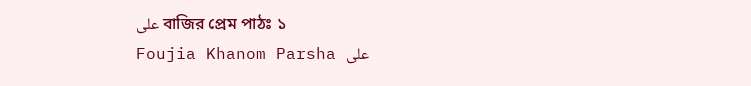على বাজির প্রেম পাঠঃ ১
Foujia Khanom Parsha على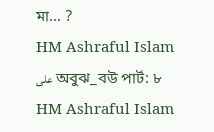মা… ?
HM Ashraful Islam على অবুঝ_বউ পার্ট: ৮
HM Ashraful Islam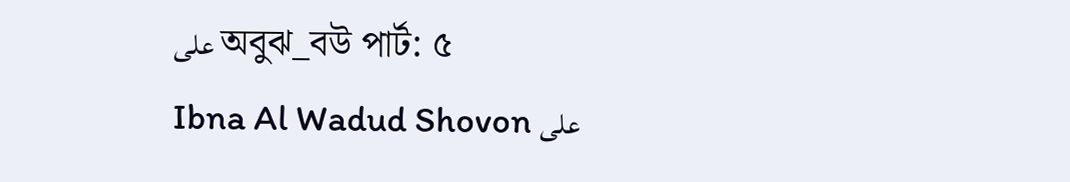على অবুঝ_বউ পার্ট: ৫
Ibna Al Wadud Shovon على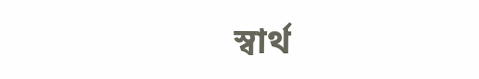স্বার্থ